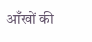आँखों की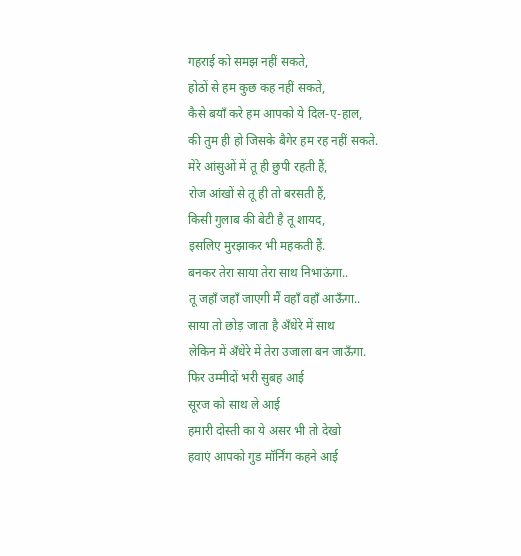गहराई को समझ नहीं सकते,
होठों से हम कुछ कह नहीं सकते,
कैसे बयाँ करे हम आपको ये दिल-ए-हाल,
की तुम ही हो जिसके बैगेर हम रह नहीं सकते.
मेरे आंसुओं में तू ही छुपी रहती हैं,
रोज आंखों से तू ही तो बरसती हैं,
किसी गुलाब की बेटी है तू शायद,
इसलिए मुरझाकर भी महकती हैं.
बनकर तेरा साया तेरा साथ निभाऊंगा..
तू जहाँ जहाँ जाएगी मैं वहाँ वहाँ आऊँगा..
साया तो छोड़ जाता है अँधेरे में साथ
लेकिन में अँधेरे में तेरा उजाला बन जाऊँगा.
फिर उम्मीदों भरी सुबह आई
सूरज को साथ ले आई
हमारी दोस्ती का ये असर भी तो देखो
हवाएं आपको गुड मॉर्निंग कहने आई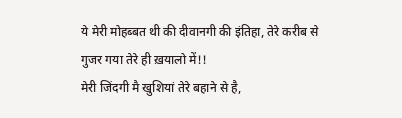ये मेरी मोहब्बत थी की दीवानगी की इंतिहा, तेरे करीब से गुजर गया तेरे ही ख़यालो में!!
मेरी जिंदगी मै खुशियां तेरे बहाने से है,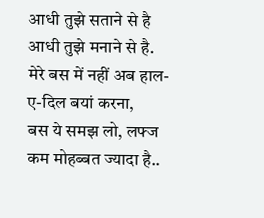आधी तुझे सताने से है आधी तुझे मनाने से है.
मेरे बस में नहीं अब हाल-ए-दिल बयां करना,
बस ये समझ लो, लफ्ज कम मोहब्बत ज्यादा है..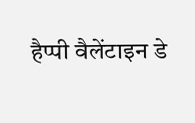हैप्पी वैलेंटाइन डे